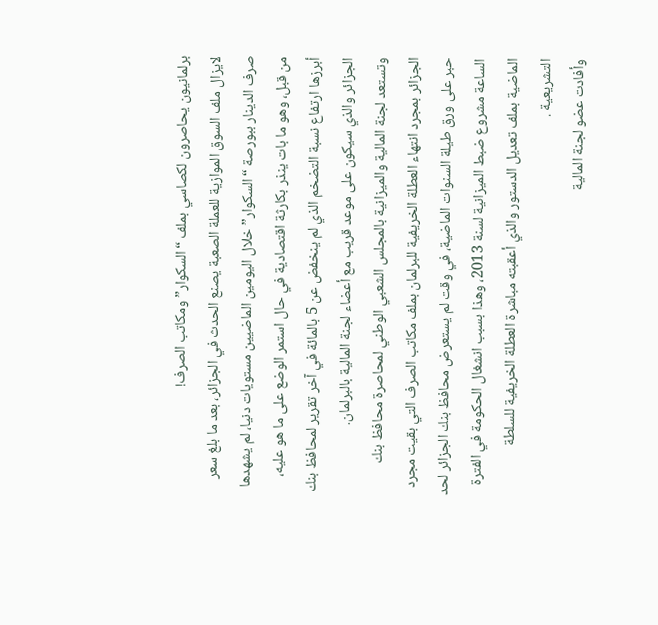برلمانيون يحاصرون لكصاسي بملف “السكوار” ومكاتب الصرف!
لايزال ملف السوق الموازية للعملة الصعبة يصنع الحدث في الجزائر، بعد ما بلغ سعر صرف الدينار ببورصة “السكوار” خلال اليومين الماضيين مستويات دنيا، لم يشهدها من قبل، وهو ما بات ينذر بكارثة اقتصادية في حال استمر الوضع على ما هو عليه، أبرزها ارتفاع نسبة التضخم الذي لم ينخفض عن 5 بالمائة في آخر تقرير لمحافظ بنك الجزائر والذي سيكون على موعد قريب مع أعضاء لجنة المالية بالبرلمان.
وتستعد لجنة المالية والميزانية بالمجلس الشعبي الوطني لمحاصرة محافظ بنك الجزائر بمجرد انتهاء العطلة الخريفية للبرلمان بملف مكاتب الصرف التي بقيت مجرد حبر على ورق طيلة السنوات الماضية، في وقت لم يستعرض محافظ بنك الجزائر لحد الساعة مشروع ضبط الميزانية لسنة 2013، وهذا بسبب انشغال الحكومة في الفترة الماضية بملف تعديل الدستور والذي أعقبته مباشرة العطلة الخريفية للسلطة التشريعية .
وأفادت عضو لجنة المالية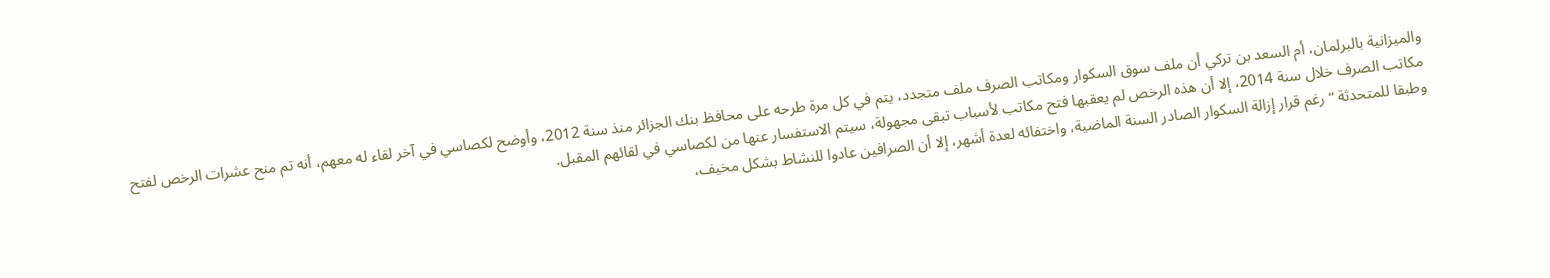والميزانية بالبرلمان، أم السعد بن تركي أن ملف سوق السكوار ومكاتب الصرف ملف متجدد، يتم في كل مرة طرحه على محافظ بنك الجزائر منذ سنة 2012، وأوضح لكصاسي في آخر لقاء له معهم، أنه تم منح عشرات الرخص لفتح مكاتب الصرف خلال سنة 2014، إلا أن هذه الرخص لم يعقبها فتح مكاتب لأسباب تبقى مجهولة، سيتم الاستفسار عنها من لكصاسي في لقائهم المقبل.
وطبقا للمتحدثة “رغم قرار إزالة السكوار الصادر السنة الماضية، واختفائه لعدة أشهر، إلا أن الصرافين عادوا للنشاط بشكل مخيف،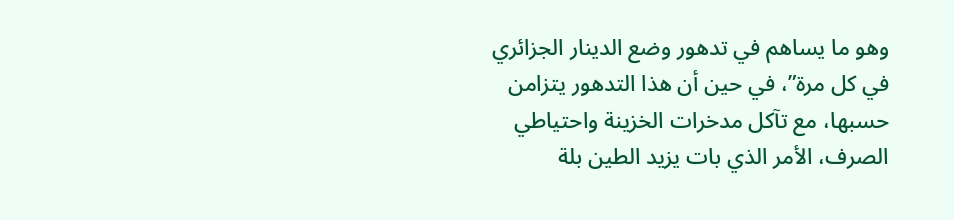وهو ما يساهم في تدهور وضع الدينار الجزائري في كل مرة”، في حين أن هذا التدهور يتزامن حسبها، مع تآكل مدخرات الخزينة واحتياطي الصرف، الأمر الذي بات يزيد الطين بلة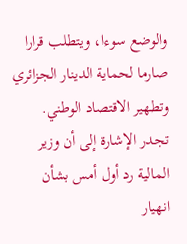والوضع سوءا، ويتطلب قرارا صارما لحماية الدينار الجزائري وتطهير الاقتصاد الوطني.
تجدر الإشارة إلى أن وزير المالية رد أول أمس بشأن انهيار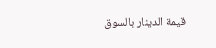قيمة الدينار بالسوق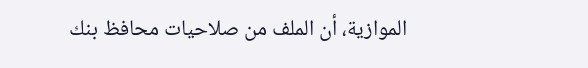الموازية، أن الملف من صلاحيات محافظ بنك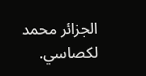الجزائر محمد لكصاسي.